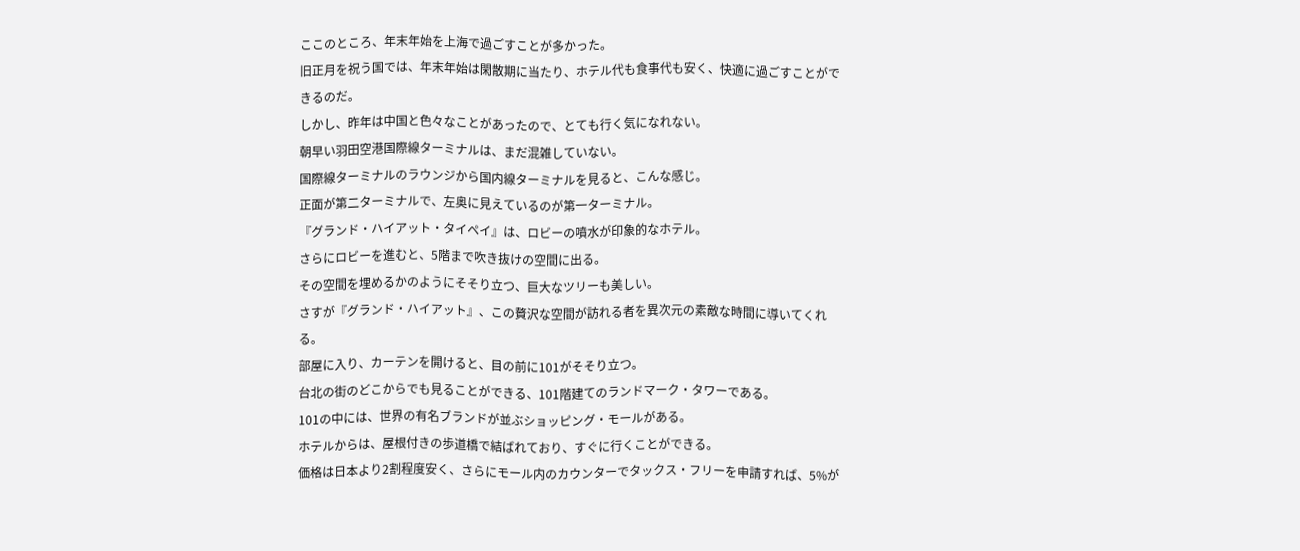ここのところ、年末年始を上海で過ごすことが多かった。
旧正月を祝う国では、年末年始は閑散期に当たり、ホテル代も食事代も安く、快適に過ごすことができるのだ。
しかし、昨年は中国と色々なことがあったので、とても行く気になれない。
朝早い羽田空港国際線ターミナルは、まだ混雑していない。
国際線ターミナルのラウンジから国内線ターミナルを見ると、こんな感じ。
正面が第二ターミナルで、左奥に見えているのが第一ターミナル。
『グランド・ハイアット・タイペイ』は、ロビーの噴水が印象的なホテル。
さらにロビーを進むと、5階まで吹き抜けの空間に出る。
その空間を埋めるかのようにそそり立つ、巨大なツリーも美しい。
さすが『グランド・ハイアット』、この贅沢な空間が訪れる者を異次元の素敵な時間に導いてくれる。
部屋に入り、カーテンを開けると、目の前に101がそそり立つ。
台北の街のどこからでも見ることができる、101階建てのランドマーク・タワーである。
101の中には、世界の有名ブランドが並ぶショッピング・モールがある。
ホテルからは、屋根付きの歩道橋で結ばれており、すぐに行くことができる。
価格は日本より2割程度安く、さらにモール内のカウンターでタックス・フリーを申請すれば、5%が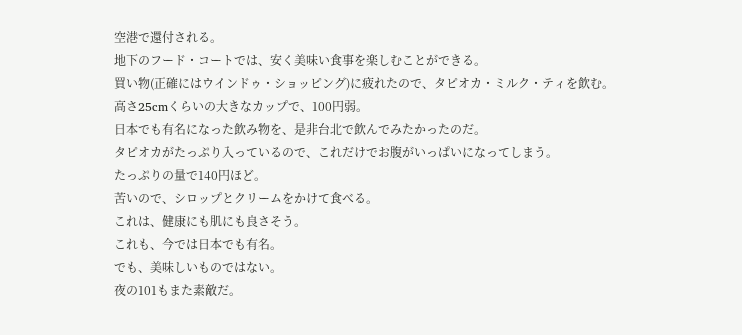空港で還付される。
地下のフード・コートでは、安く美味い食事を楽しむことができる。
買い物(正確にはウインドゥ・ショッピング)に疲れたので、タピオカ・ミルク・ティを飲む。
高さ25cmくらいの大きなカップで、100円弱。
日本でも有名になった飲み物を、是非台北で飲んでみたかったのだ。
タピオカがたっぷり入っているので、これだけでお腹がいっぱいになってしまう。
たっぷりの量で140円ほど。
苦いので、シロップとクリームをかけて食べる。
これは、健康にも肌にも良さそう。
これも、今では日本でも有名。
でも、美味しいものではない。
夜の101もまた素敵だ。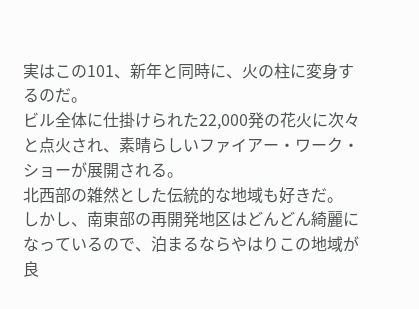実はこの101、新年と同時に、火の柱に変身するのだ。
ビル全体に仕掛けられた22,000発の花火に次々と点火され、素晴らしいファイアー・ワーク・ショーが展開される。
北西部の雑然とした伝統的な地域も好きだ。
しかし、南東部の再開発地区はどんどん綺麗になっているので、泊まるならやはりこの地域が良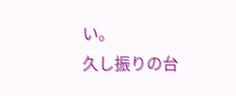い。
久し振りの台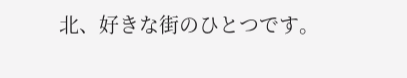北、好きな街のひとつです。